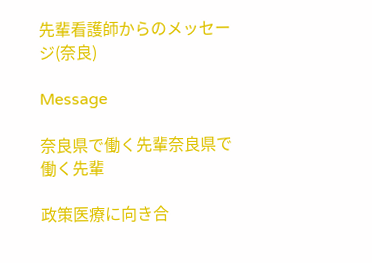先輩看護師からのメッセージ(奈良)

Message

奈良県で働く先輩奈良県で働く先輩

政策医療に向き合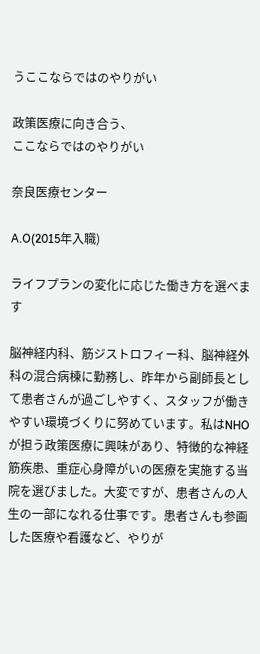うここならではのやりがい

政策医療に向き合う、
ここならではのやりがい

奈良医療センター

A.O(2015年入職)

ライフプランの変化に応じた働き方を選べます

脳神経内科、筋ジストロフィー科、脳神経外科の混合病棟に勤務し、昨年から副師長として患者さんが過ごしやすく、スタッフが働きやすい環境づくりに努めています。私はNHOが担う政策医療に興味があり、特徴的な神経筋疾患、重症心身障がいの医療を実施する当院を選びました。大変ですが、患者さんの人生の一部になれる仕事です。患者さんも参画した医療や看護など、やりが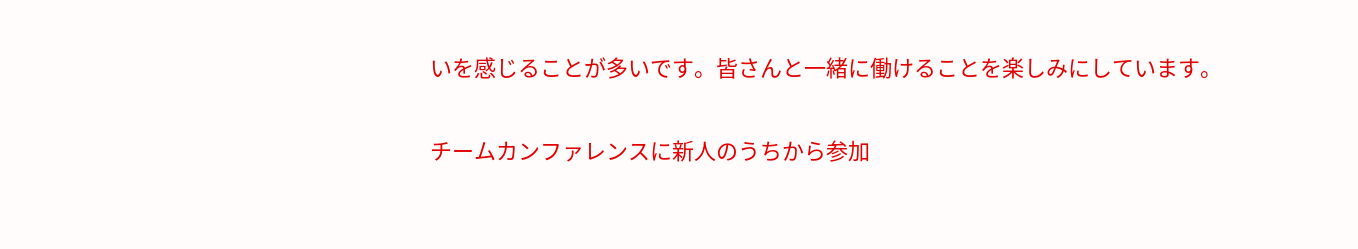いを感じることが多いです。皆さんと一緒に働けることを楽しみにしています。

チームカンファレンスに新人のうちから参加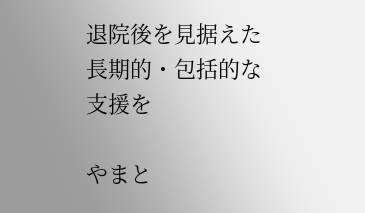退院後を見据えた
長期的・包括的な支援を

やまと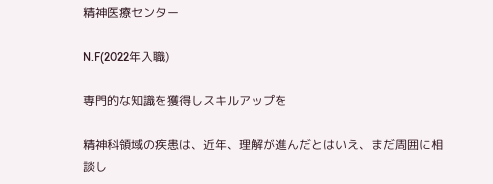精神医療センター

N.F(2022年入職)

専門的な知識を獲得しスキルアップを

精神科領域の疾患は、近年、理解が進んだとはいえ、まだ周囲に相談し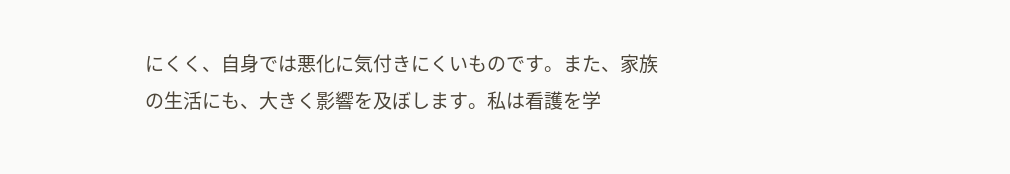にくく、自身では悪化に気付きにくいものです。また、家族の生活にも、大きく影響を及ぼします。私は看護を学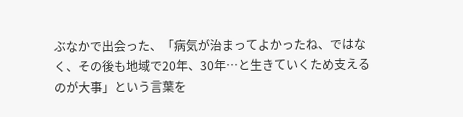ぶなかで出会った、「病気が治まってよかったね、ではなく、その後も地域で20年、30年…と生きていくため支えるのが大事」という言葉を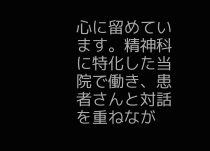心に留めています。精神科に特化した当院で働き、患者さんと対話を重ねなが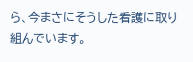ら、今まさにそうした看護に取り組んでいます。